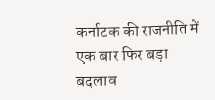कर्नाटक की राजनीति में एक बार फिर बड़ा बदलाव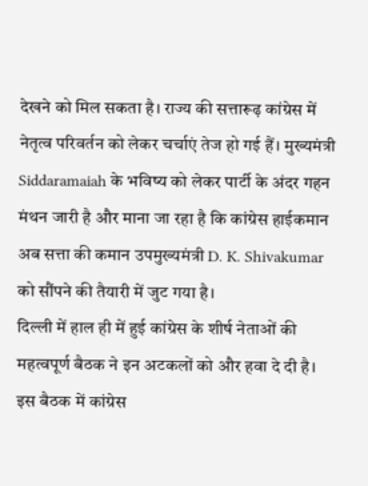देखने को मिल सकता है। राज्य की सत्तारूढ़ कांग्रेस में नेतृत्व परिवर्तन को लेकर चर्चाएं तेज हो गई हैं। मुख्यमंत्री Siddaramaiah के भविष्य को लेकर पार्टी के अंदर गहन मंथन जारी है और माना जा रहा है कि कांग्रेस हाईकमान अब सत्ता की कमान उपमुख्यमंत्री D. K. Shivakumar को सौंपने की तैयारी में जुट गया है।
दिल्ली में हाल ही में हुई कांग्रेस के शीर्ष नेताओं की महत्वपूर्ण बैठक ने इन अटकलों को और हवा दे दी है। इस बैठक में कांग्रेस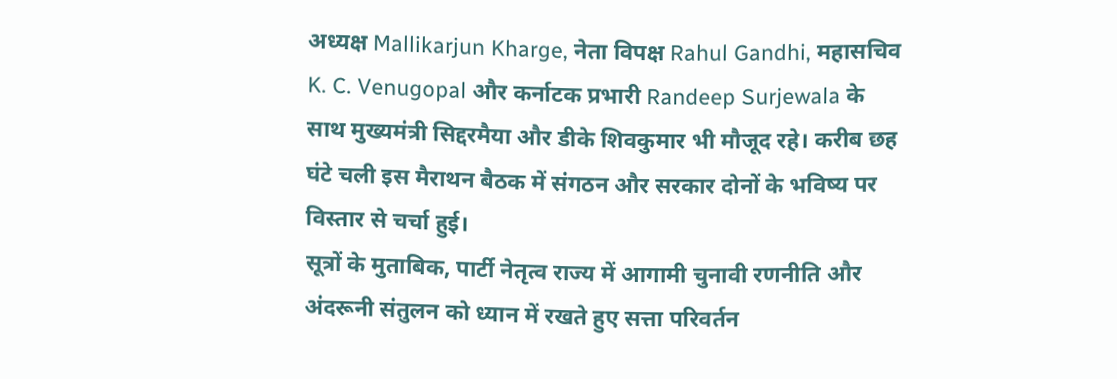अध्यक्ष Mallikarjun Kharge, नेता विपक्ष Rahul Gandhi, महासचिव K. C. Venugopal और कर्नाटक प्रभारी Randeep Surjewala के साथ मुख्यमंत्री सिद्दरमैया और डीके शिवकुमार भी मौजूद रहे। करीब छह घंटे चली इस मैराथन बैठक में संगठन और सरकार दोनों के भविष्य पर विस्तार से चर्चा हुई।
सूत्रों के मुताबिक, पार्टी नेतृत्व राज्य में आगामी चुनावी रणनीति और अंदरूनी संतुलन को ध्यान में रखते हुए सत्ता परिवर्तन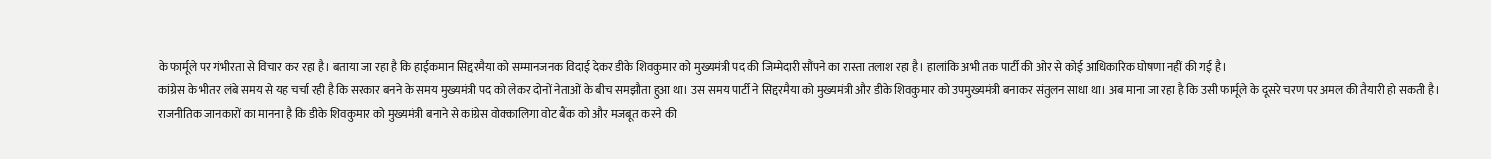के फार्मूले पर गंभीरता से विचार कर रहा है। बताया जा रहा है कि हाईकमान सिद्दरमैया को सम्मानजनक विदाई देकर डीके शिवकुमार को मुख्यमंत्री पद की जिम्मेदारी सौंपने का रास्ता तलाश रहा है। हालांकि अभी तक पार्टी की ओर से कोई आधिकारिक घोषणा नहीं की गई है।
कांग्रेस के भीतर लंबे समय से यह चर्चा रही है कि सरकार बनने के समय मुख्यमंत्री पद को लेकर दोनों नेताओं के बीच समझौता हुआ था। उस समय पार्टी ने सिद्दरमैया को मुख्यमंत्री और डीके शिवकुमार को उपमुख्यमंत्री बनाकर संतुलन साधा था। अब माना जा रहा है कि उसी फार्मूले के दूसरे चरण पर अमल की तैयारी हो सकती है।
राजनीतिक जानकारों का मानना है कि डीके शिवकुमार को मुख्यमंत्री बनाने से कांग्रेस वोक्कालिगा वोट बैंक को और मजबूत करने की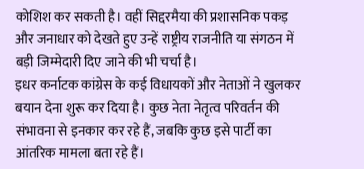कोशिश कर सकती है। वहीं सिद्दरमैया की प्रशासनिक पकड़ और जनाधार को देखते हुए उन्हें राष्ट्रीय राजनीति या संगठन में बड़ी जिम्मेदारी दिए जाने की भी चर्चा है।
इधर कर्नाटक कांग्रेस के कई विधायकों और नेताओं ने खुलकर बयान देना शुरू कर दिया है। कुछ नेता नेतृत्व परिवर्तन की संभावना से इनकार कर रहे हैं, जबकि कुछ इसे पार्टी का आंतरिक मामला बता रहे हैं।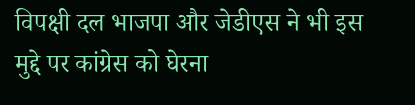विपक्षी दल भाजपा और जेडीएस ने भी इस मुद्दे पर कांग्रेस को घेरना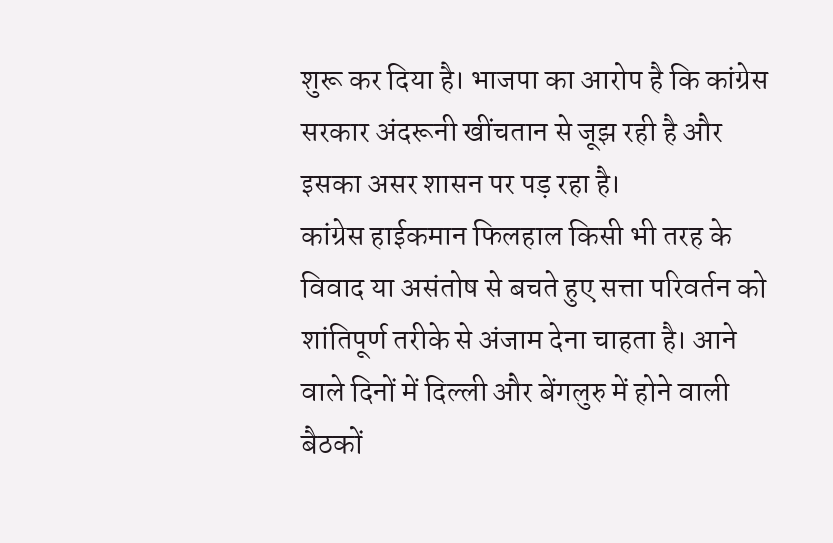शुरू कर दिया है। भाजपा का आरोप है कि कांग्रेस सरकार अंदरूनी खींचतान से जूझ रही है और इसका असर शासन पर पड़ रहा है।
कांग्रेस हाईकमान फिलहाल किसी भी तरह के विवाद या असंतोष से बचते हुए सत्ता परिवर्तन को शांतिपूर्ण तरीके से अंजाम देना चाहता है। आने वाले दिनों में दिल्ली और बेंगलुरु में होने वाली बैठकों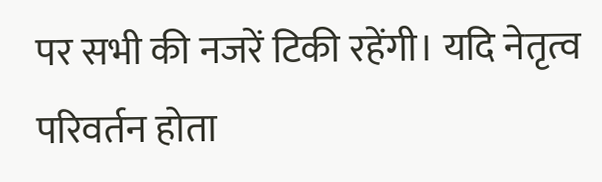पर सभी की नजरें टिकी रहेंगी। यदि नेतृत्व परिवर्तन होता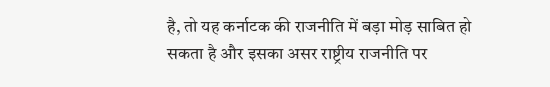है, तो यह कर्नाटक की राजनीति में बड़ा मोड़ साबित हो सकता है और इसका असर राष्ट्रीय राजनीति पर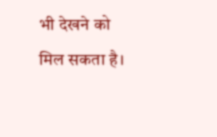भी देखने को मिल सकता है।